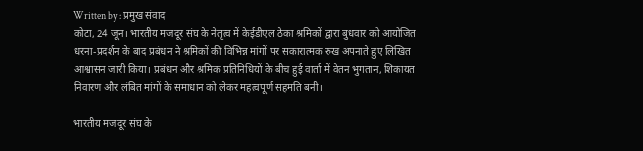Written by : प्रमुख संवाद
कोटा, 24 जून। भारतीय मजदूर संघ के नेतृत्व में केईडीएल ठेका श्रमिकों द्वारा बुधवार को आयोजित धरना-प्रदर्शन के बाद प्रबंधन ने श्रमिकों की विभिन्न मांगों पर सकारात्मक रुख अपनाते हुए लिखित आश्वासन जारी किया। प्रबंधन और श्रमिक प्रतिनिधियों के बीच हुई वार्ता में वेतन भुगतान, शिकायत निवारण और लंबित मांगों के समाधान को लेकर महत्वपूर्ण सहमति बनी।

भारतीय मजदूर संघ के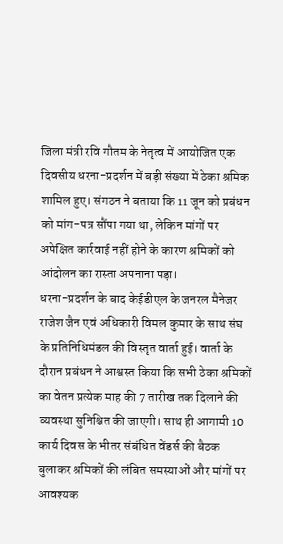जिला मंत्री रवि गौतम के नेतृत्व में आयोजित एक दिवसीय धरना-प्रदर्शन में बड़ी संख्या में ठेका श्रमिक शामिल हुए। संगठन ने बताया कि 11 जून को प्रबंधन को मांग-पत्र सौंपा गया था, लेकिन मांगों पर अपेक्षित कार्रवाई नहीं होने के कारण श्रमिकों को आंदोलन का रास्ता अपनाना पड़ा।
धरना-प्रदर्शन के बाद केईडीएल के जनरल मैनेजर राजेश जैन एवं अधिकारी विमल कुमार के साथ संघ के प्रतिनिधिमंडल की विस्तृत वार्ता हुई। वार्ता के दौरान प्रबंधन ने आश्वस्त किया कि सभी ठेका श्रमिकों का वेतन प्रत्येक माह की 7 तारीख तक दिलाने की व्यवस्था सुनिश्चित की जाएगी। साथ ही आगामी 10 कार्य दिवस के भीतर संबंधित वेंडर्स की बैठक बुलाकर श्रमिकों की लंबित समस्याओं और मांगों पर आवश्यक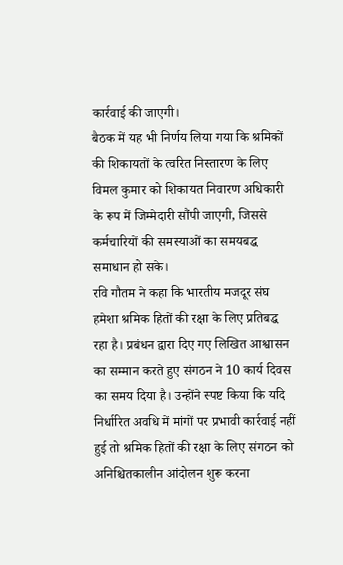कार्रवाई की जाएगी।
बैठक में यह भी निर्णय लिया गया कि श्रमिकों की शिकायतों के त्वरित निस्तारण के लिए विमल कुमार को शिकायत निवारण अधिकारी के रूप में जिम्मेदारी सौंपी जाएगी, जिससे कर्मचारियों की समस्याओं का समयबद्ध समाधान हो सके।
रवि गौतम ने कहा कि भारतीय मजदूर संघ हमेशा श्रमिक हितों की रक्षा के लिए प्रतिबद्ध रहा है। प्रबंधन द्वारा दिए गए लिखित आश्वासन का सम्मान करते हुए संगठन ने 10 कार्य दिवस का समय दिया है। उन्होंने स्पष्ट किया कि यदि निर्धारित अवधि में मांगों पर प्रभावी कार्रवाई नहीं हुई तो श्रमिक हितों की रक्षा के लिए संगठन को अनिश्चितकालीन आंदोलन शुरू करना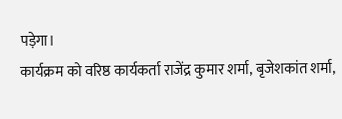पड़ेगा।
कार्यक्रम को वरिष्ठ कार्यकर्ता राजेंद्र कुमार शर्मा, बृजेशकांत शर्मा,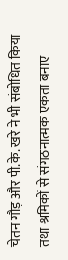चेतन गौड़ और पी.के. खरे ने भी संबोधित किया तथा श्रमिकों से संगठनात्मक एकता बनाए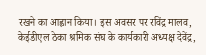रखने का आह्वान किया। इस अवसर पर रविंद्र मालव, केईडीएल ठेका श्रमिक संघ के कार्यकारी अध्यक्ष देवेंद्र,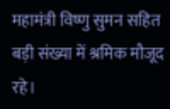महामंत्री विष्णु सुमन सहित बड़ी संख्या में श्रमिक मौजूद रहे।